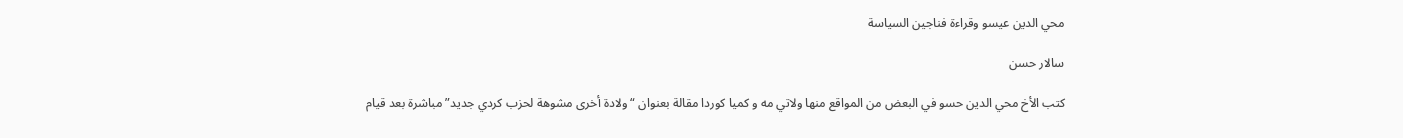محي الدين عيسو وقراءة فناجين السياسة

سالار حسن

كتب الأخ محي الدين حسو في البعض من المواقع منها ولاتي مه و كميا كوردا مقالة بعنوان “ولادة أخرى مشوهة لحزب كردي جديد” مباشرة بعد قيام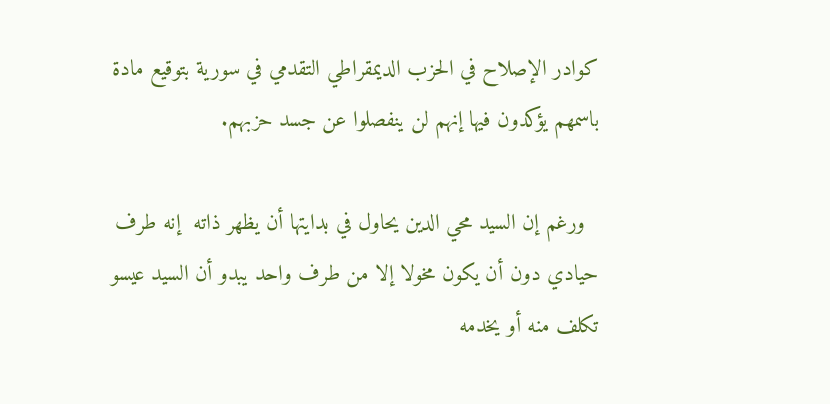كوادر الإصلاح في الحزب الديمقراطي التقدمي في سورية بتوقيع مادة باسمهم يؤكدون فيها إنهم لن ينفصلوا عن جسد حزبهم.

  ورغم إن السيد محي الدين يحاول في بدايتها أن يظهر ذاته  إنه طرف حيادي دون أن يكون مخولا إلا من طرف واحد يبدو أن السيد عيسو تكلف منه أو يخدمه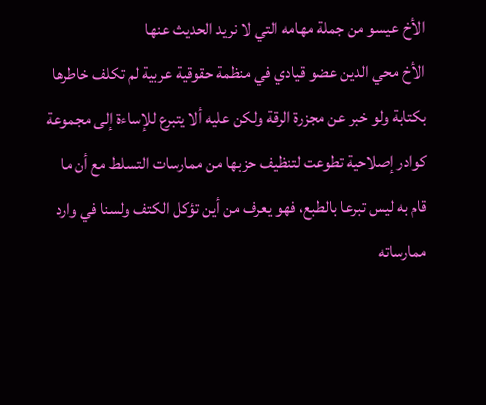الأخ عيسو من جملة مهامه التي لا نريد الحديث عنها
الأخ محي الدين عضو قيادي في منظمة حقوقية عربية لم تكلف خاطرها بكتابة ولو خبر عن مجزرة الرقة ولكن عليه ألا يتبرع للإساءة إلى مجموعة كوادر إصلاحية تطوعت لتنظيف حزبها من ممارسات التسلط مع أن ما قام به ليس تبرعا بالطبع، فهو يعرف من أين تؤكل الكتف ولسنا في وارد ممارساته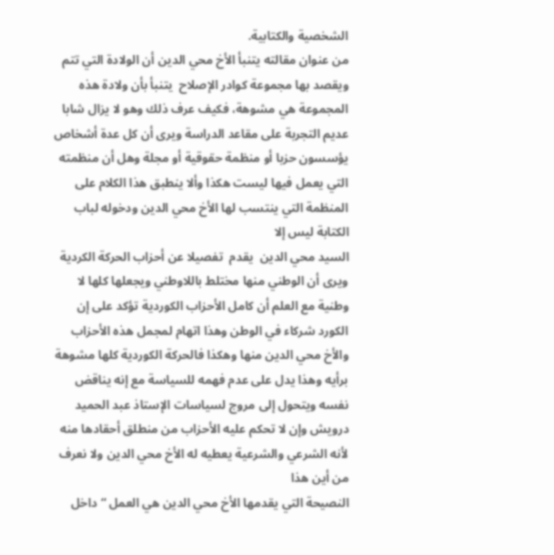الشخصية والكتابية.
من عنوان مقالته يتنبأ الأخ محي الدين أن الولادة التي تتم ويقصد بها مجموعة كوادر الإصلاح  يتنبأ بأن ولادة هذه المجموعة هي مشوهة، فكيف عرف ذلك وهو لا يزال شابا عديم التجربة على مقاعد الدراسة ويرى أن كل عدة أشخاص يؤسسون حزبا أو منظمة حقوقية أو مجلة وهل أن منظمته التي يعمل فيها ليست هكذا وألا ينطبق هذا الكلام على المنظمة التي ينتسب لها الأخ محي الدين ودخوله لباب الكتابة ليس إلا
السيد محي الدين  يقدم  تفصيلا عن أحزاب الحركة الكردية ويرى أن الوطني منها مختلط باللاوطني ويجعلها كلها لا وطنية مع العلم أن كامل الأحزاب الكوردية تؤكد على إن الكورد شركاء في الوطن وهذا اتهام لمجمل هذه الأحزاب والأخ محي الدين منها وهكذا فالحركة الكوردية كلها مشوهة برأيه وهذا يدل على عدم فهمه للسياسة مع إنه يناقض نفسه ويتحول إلى مروج لسياسات الإستاذ عبد الحميد درويش وإن لا تحكم عليه الأحزاب من منطلق أحقادها منه لأنه الشرعي والشرعية يعطيه له الأخ محي الدين ولا نعرف من أين هذا
النصيحة التي يقدمها الأخ محي الدين هي العمل “داخل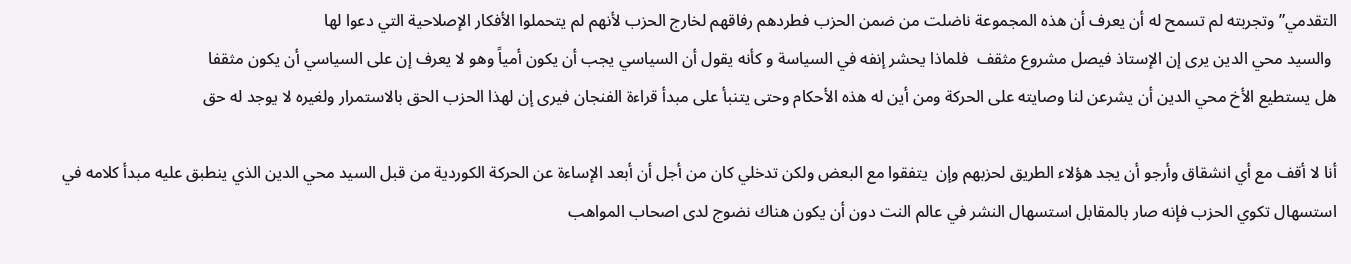التقدمي” وتجربته لم تسمح له أن يعرف أن هذه المجموعة ناضلت من ضمن الحزب فطردهم رفاقهم لخارج الحزب لأنهم لم يتحملوا الأفكار الإصلاحية التي دعوا لها
 والسيد محي الدين يرى إن الإستاذ فيصل مشروع مثقف  فلماذا يحشر إنفه في السياسة و كأنه يقول أن السياسي يجب أن يكون أمياً وهو لا يعرف إن على السياسي أن يكون مثقفا
هل يستطيع الأخ محي الدين أن يشرعن لنا وصايته على الحركة ومن أين له هذه الأحكام وحتى يتنبأ على مبدأ قراءة الفنجان فيرى إن لهذا الحزب الحق بالاستمرار ولغيره لا يوجد له حق

أنا لا أقف مع أي انشقاق وأرجو أن يجد هؤلاء الطريق لحزبهم وإن  يتفقوا مع البعض ولكن تدخلي كان من أجل أن أبعد الإساءة عن الحركة الكوردية من قبل السيد محي الدين الذي ينطبق عليه مبدأ كلامه في استسهال تكوي الحزب فإنه صار بالمقابل استسهال النشر في عالم النت دون أن يكون هناك نضوج لدى اصحاب المواهب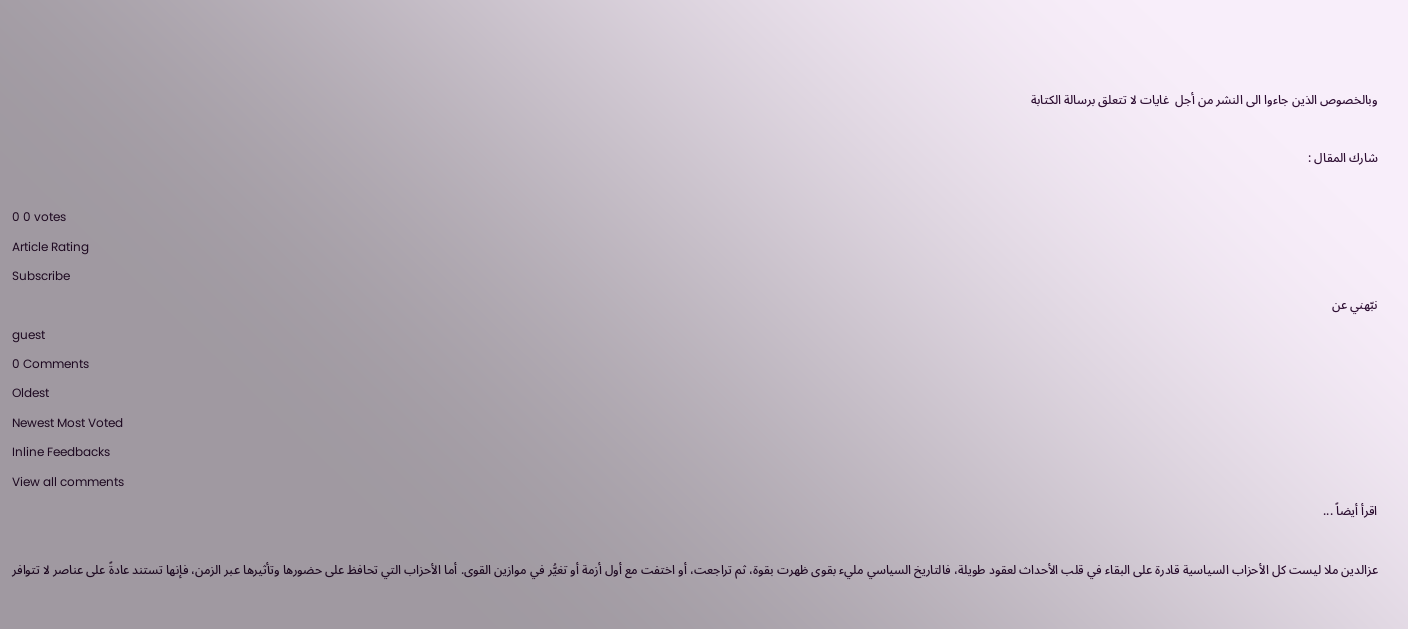وبالخصوص الذين جاءوا الى النشر من أجل  غايات لا تتعلق برسالة الكتابة

شارك المقال :

0 0 votes
Article Rating
Subscribe
نبّهني عن
guest
0 Comments
Oldest
Newest Most Voted
Inline Feedbacks
View all comments
اقرأ أيضاً ...

عزالدين ملا ليست كل الأحزاب السياسية قادرة على البقاء في قلب الأحداث لعقود طويلة، فالتاريخ السياسي مليء بقوى ظهرت بقوة، ثم تراجعت، أو اختفت مع أول أزمة أو تغيُّر في موازين القوى. أما الأحزاب التي تحافظ على حضورها وتأثيرها عبر الزمن، فإنها تستند عادةً على عناصر لا تتوافر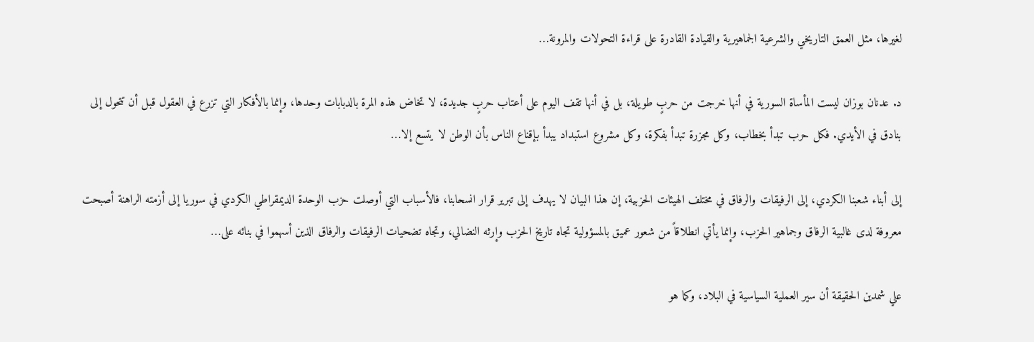لغيرها، مثل العمق التاريخي والشرعية الجماهيرية والقيادة القادرة على قراءة التحولات والمرونة…

د. عدنان بوزان ليست المأساة السورية في أنها خرجت من حربٍ طويلة، بل في أنها تقف اليوم على أعتاب حربٍ جديدة، لا تخاض هذه المرة بالدبابات وحدها، وإنما بالأفكار التي تزرع في العقول قبل أن تتحول إلى بنادق في الأيدي. فكل حرب تبدأ بخطاب، وكل مجزرة تبدأ بفكرة، وكل مشروع استبداد يبدأ بإقناع الناس بأن الوطن لا يتسع إلا…

إلى أبناء شعبنا الكردي، إلى الرفيقات والرفاق في مختلف الهيئات الحزبية، إن هذا البيان لا يهدف إلى تبرير قرار انسحابنا، فالأسباب التي أوصلت حزب الوحدة الديمقراطي الكردي في سوريا إلى أزمته الراهنة أصبحت معروفة لدى غالبية الرفاق وجماهير الحزب، وإنما يأتي انطلاقاً من شعور عميق بالمسؤولية تجاه تاريخ الحزب وإرثه النضالي، وتجاه تضحيات الرفيقات والرفاق الذين أسهموا في بنائه على…

علي شمدين الحقيقة أن سير العملية السياسية في البلاد، وكما هو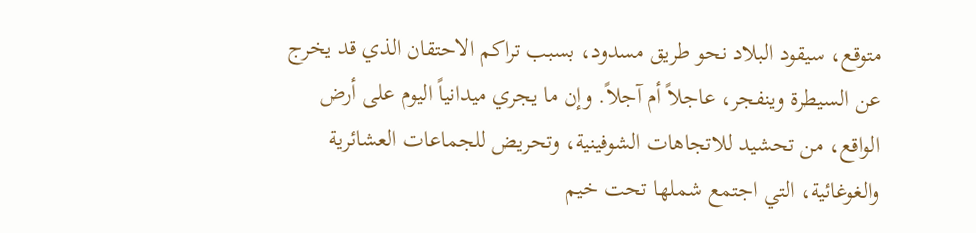متوقع، سيقود البلاد نحو طريق مسدود، بسبب تراكم الاحتقان الذي قد يخرج عن السيطرة وينفجر، عاجلاً أم آجلاً. وإن ما يجري ميدانياً اليوم على أرض الواقع، من تحشيد للاتجاهات الشوفينية، وتحريض للجماعات العشائرية والغوغائية، التي اجتمع شملها تحت خيم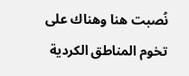نُصبت هنا وهناك على تخوم المناطق الكردية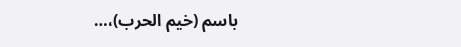باسم (خيم الحرب)،…